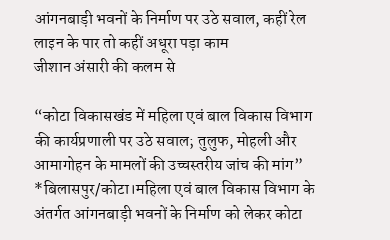आंगनबाड़ी भवनों के निर्माण पर उठे सवाल, कहीं रेल लाइन के पार तो कहीं अधूरा पड़ा काम
जीशान अंसारी की कलम से

“कोटा विकासखंड में महिला एवं बाल विकास विभाग की कार्यप्रणाली पर उठे सवाल; तुलुफ, मोहली और आमागोहन के मामलों की उच्चस्तरीय जांच की मांग”
*बिलासपुर/कोटा।महिला एवं बाल विकास विभाग के अंतर्गत आंगनबाड़ी भवनों के निर्माण को लेकर कोटा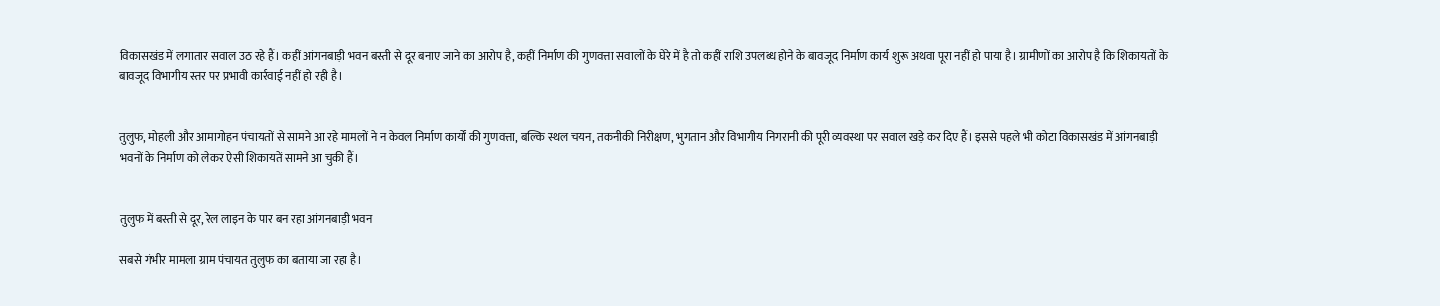विकासखंड में लगातार सवाल उठ रहे हैं। कहीं आंगनबाड़ी भवन बस्ती से दूर बनाए जाने का आरोप है, कहीं निर्माण की गुणवत्ता सवालों के घेरे में है तो कहीं राशि उपलब्ध होने के बावजूद निर्माण कार्य शुरू अथवा पूरा नहीं हो पाया है। ग्रामीणों का आरोप है कि शिकायतों के बावजूद विभागीय स्तर पर प्रभावी कार्रवाई नहीं हो रही है।


तुलुफ, मोहली और आमागोहन पंचायतों से सामने आ रहे मामलों ने न केवल निर्माण कार्यों की गुणवत्ता, बल्कि स्थल चयन, तकनीकी निरीक्षण, भुगतान और विभागीय निगरानी की पूरी व्यवस्था पर सवाल खड़े कर दिए हैं। इससे पहले भी कोटा विकासखंड में आंगनबाड़ी भवनों के निर्माण को लेकर ऐसी शिकायतें सामने आ चुकी हैं।


तुलुफ में बस्ती से दूर, रेल लाइन के पार बन रहा आंगनबाड़ी भवन

सबसे गंभीर मामला ग्राम पंचायत तुलुफ का बताया जा रहा है।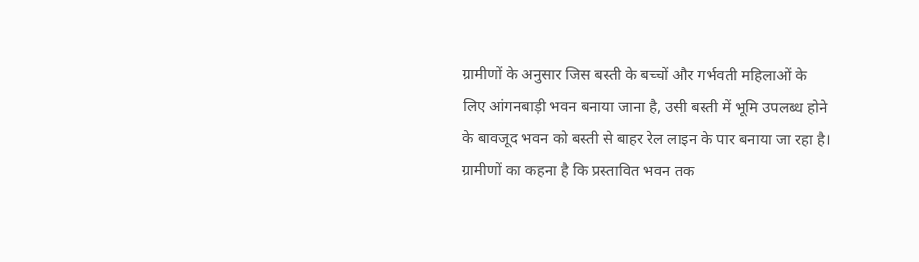ग्रामीणों के अनुसार जिस बस्ती के बच्चों और गर्भवती महिलाओं के लिए आंगनबाड़ी भवन बनाया जाना है, उसी बस्ती में भूमि उपलब्ध होने के बावजूद भवन को बस्ती से बाहर रेल लाइन के पार बनाया जा रहा है।
ग्रामीणों का कहना है कि प्रस्तावित भवन तक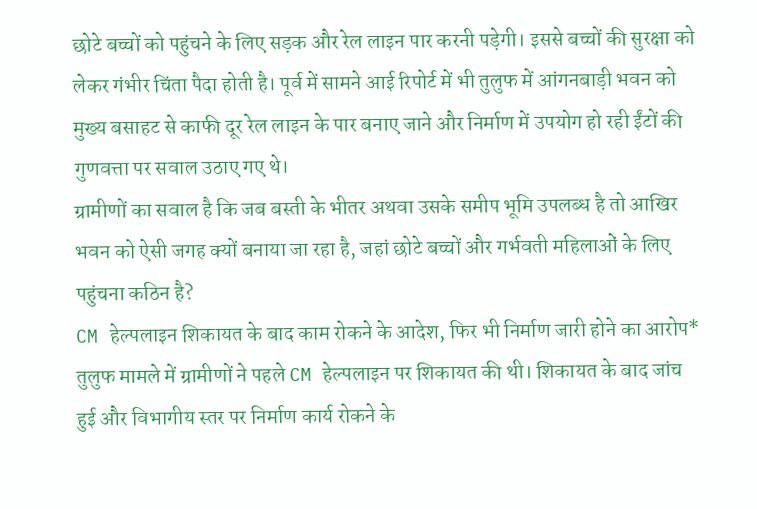छोटे बच्चों को पहुंचने के लिए सड़क और रेल लाइन पार करनी पड़ेगी। इससे बच्चों की सुरक्षा को लेकर गंभीर चिंता पैदा होती है। पूर्व में सामने आई रिपोर्ट में भी तुलुफ में आंगनबाड़ी भवन को मुख्य बसाहट से काफी दूर रेल लाइन के पार बनाए जाने और निर्माण में उपयोग हो रही ईंटों की गुणवत्ता पर सवाल उठाए गए थे।
ग्रामीणों का सवाल है कि जब बस्ती के भीतर अथवा उसके समीप भूमि उपलब्ध है तो आखिर भवन को ऐसी जगह क्यों बनाया जा रहा है, जहां छोटे बच्चों और गर्भवती महिलाओं के लिए पहुंचना कठिन है?
CM हेल्पलाइन शिकायत के बाद काम रोकने के आदेश, फिर भी निर्माण जारी होने का आरोप*
तुलुफ मामले में ग्रामीणों ने पहले CM हेल्पलाइन पर शिकायत की थी। शिकायत के बाद जांच हुई और विभागीय स्तर पर निर्माण कार्य रोकने के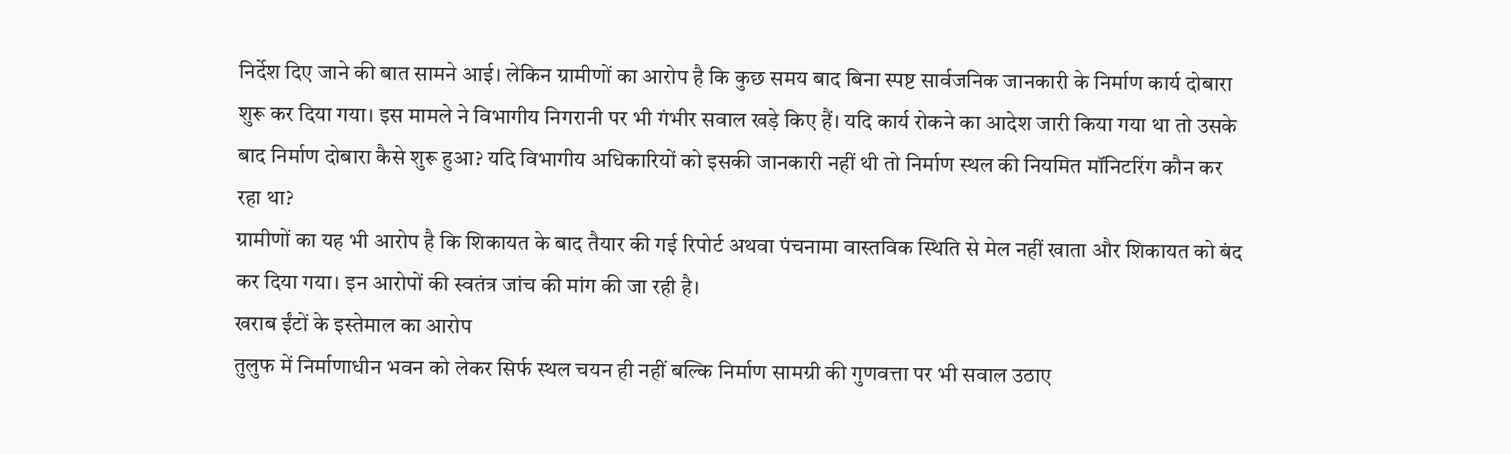निर्देश दिए जाने की बात सामने आई। लेकिन ग्रामीणों का आरोप है कि कुछ समय बाद बिना स्पष्ट सार्वजनिक जानकारी के निर्माण कार्य दोबारा शुरू कर दिया गया। इस मामले ने विभागीय निगरानी पर भी गंभीर सवाल खड़े किए हैं। यदि कार्य रोकने का आदेश जारी किया गया था तो उसके बाद निर्माण दोबारा कैसे शुरू हुआ? यदि विभागीय अधिकारियों को इसकी जानकारी नहीं थी तो निर्माण स्थल की नियमित मॉनिटरिंग कौन कर रहा था?
ग्रामीणों का यह भी आरोप है कि शिकायत के बाद तैयार की गई रिपोर्ट अथवा पंचनामा वास्तविक स्थिति से मेल नहीं खाता और शिकायत को बंद कर दिया गया। इन आरोपों की स्वतंत्र जांच की मांग की जा रही है।
खराब ईंटों के इस्तेमाल का आरोप
तुलुफ में निर्माणाधीन भवन को लेकर सिर्फ स्थल चयन ही नहीं बल्कि निर्माण सामग्री की गुणवत्ता पर भी सवाल उठाए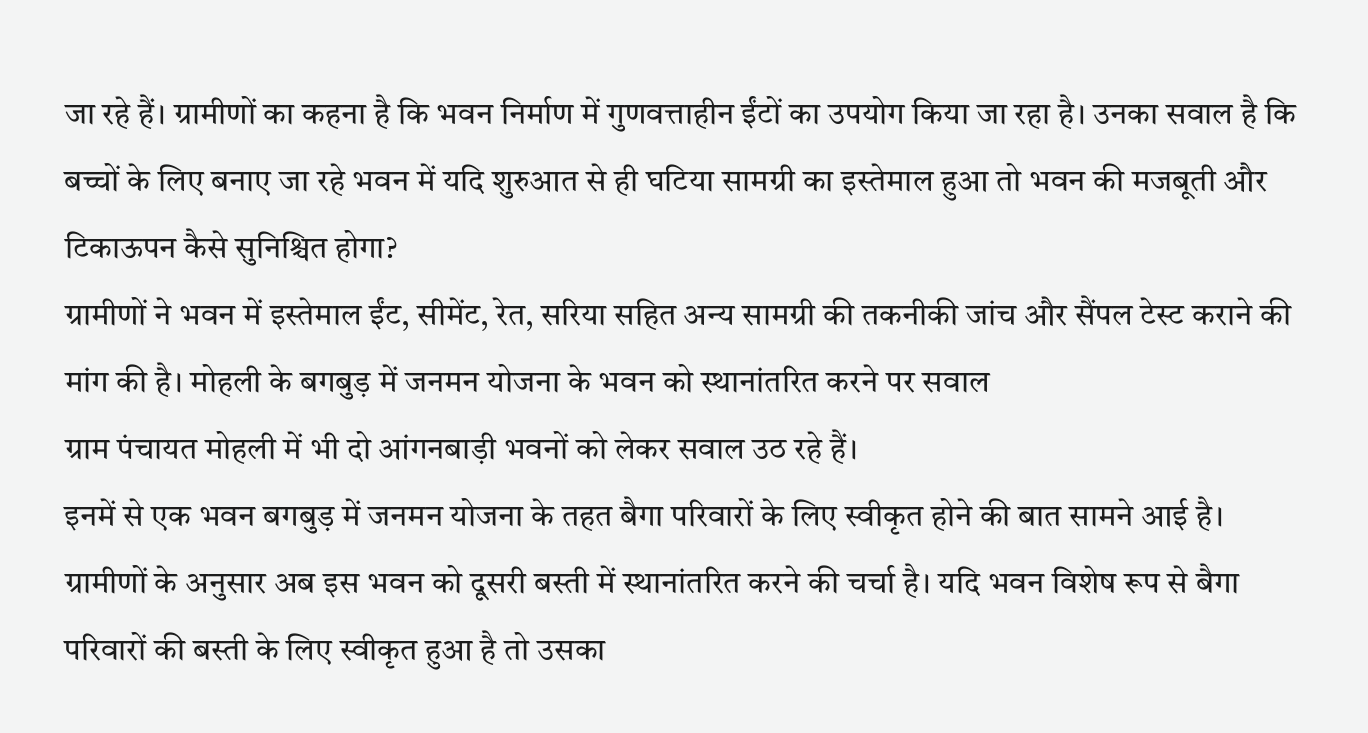जा रहे हैं। ग्रामीणों का कहना है कि भवन निर्माण में गुणवत्ताहीन ईंटों का उपयोग किया जा रहा है। उनका सवाल है कि बच्चों के लिए बनाए जा रहे भवन में यदि शुरुआत से ही घटिया सामग्री का इस्तेमाल हुआ तो भवन की मजबूती और टिकाऊपन कैसे सुनिश्चित होगा?
ग्रामीणों ने भवन में इस्तेमाल ईंट, सीमेंट, रेत, सरिया सहित अन्य सामग्री की तकनीकी जांच और सैंपल टेस्ट कराने की मांग की है। मोहली के बगबुड़ में जनमन योजना के भवन को स्थानांतरित करने पर सवाल
ग्राम पंचायत मोहली में भी दो आंगनबाड़ी भवनों को लेकर सवाल उठ रहे हैं।
इनमें से एक भवन बगबुड़ में जनमन योजना के तहत बैगा परिवारों के लिए स्वीकृत होने की बात सामने आई है। ग्रामीणों के अनुसार अब इस भवन को दूसरी बस्ती में स्थानांतरित करने की चर्चा है। यदि भवन विशेष रूप से बैगा परिवारों की बस्ती के लिए स्वीकृत हुआ है तो उसका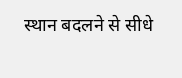स्थान बदलने से सीधे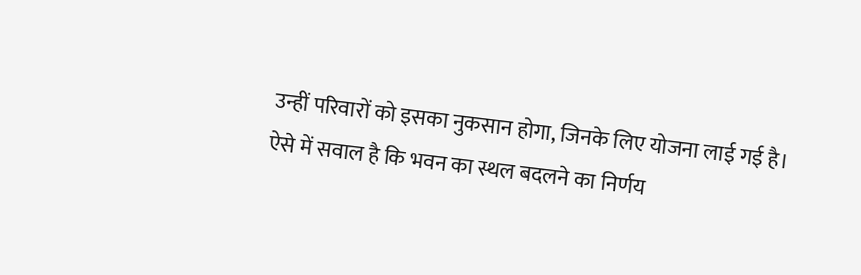उन्हीं परिवारों को इसका नुकसान होगा, जिनके लिए योजना लाई गई है।
ऐसे में सवाल है कि भवन का स्थल बदलने का निर्णय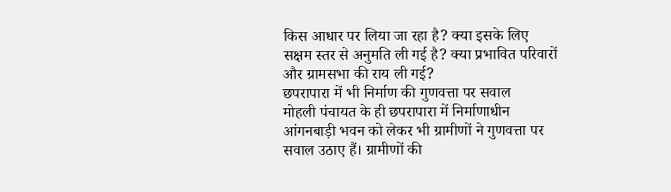किस आधार पर लिया जा रहा है? क्या इसके लिए सक्षम स्तर से अनुमति ली गई है? क्या प्रभावित परिवारों और ग्रामसभा की राय ली गई?
छपरापारा में भी निर्माण की गुणवत्ता पर सवाल
मोहली पंचायत के ही छपरापारा में निर्माणाधीन आंगनबाड़ी भवन को लेकर भी ग्रामीणों ने गुणवत्ता पर सवाल उठाए हैं। ग्रामीणों की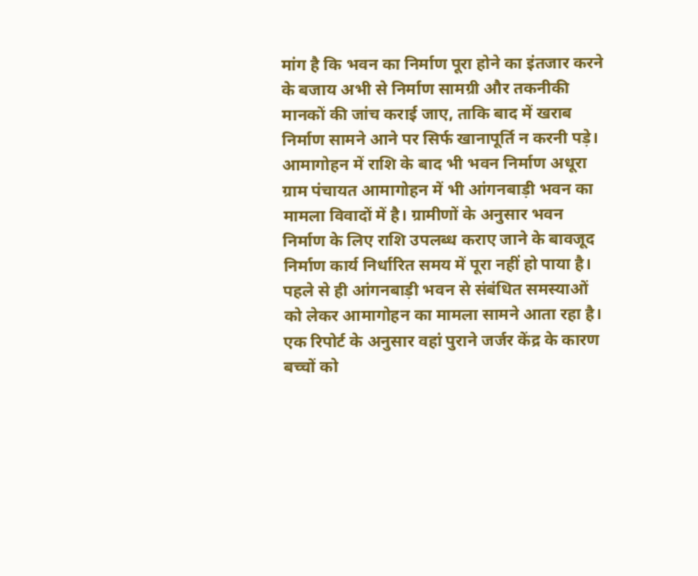मांग है कि भवन का निर्माण पूरा होने का इंतजार करने के बजाय अभी से निर्माण सामग्री और तकनीकी मानकों की जांच कराई जाए, ताकि बाद में खराब निर्माण सामने आने पर सिर्फ खानापूर्ति न करनी पड़े।
आमागोहन में राशि के बाद भी भवन निर्माण अधूरा
ग्राम पंचायत आमागोहन में भी आंगनबाड़ी भवन का मामला विवादों में है। ग्रामीणों के अनुसार भवन निर्माण के लिए राशि उपलब्ध कराए जाने के बावजूद निर्माण कार्य निर्धारित समय में पूरा नहीं हो पाया है। पहले से ही आंगनबाड़ी भवन से संबंधित समस्याओं को लेकर आमागोहन का मामला सामने आता रहा है। एक रिपोर्ट के अनुसार वहां पुराने जर्जर केंद्र के कारण बच्चों को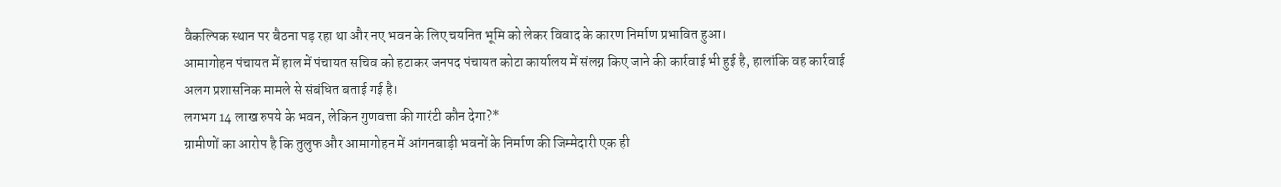वैकल्पिक स्थान पर बैठना पड़ रहा था और नए भवन के लिए चयनित भूमि को लेकर विवाद के कारण निर्माण प्रभावित हुआ।
आमागोहन पंचायत में हाल में पंचायत सचिव को हटाकर जनपद पंचायत कोटा कार्यालय में संलग्न किए जाने की कार्रवाई भी हुई है, हालांकि वह कार्रवाई अलग प्रशासनिक मामले से संबंधित बताई गई है।
लगभग 14 लाख रुपये के भवन, लेकिन गुणवत्ता की गारंटी कौन देगा?*
ग्रामीणों का आरोप है कि तुलुफ और आमागोहन में आंगनबाड़ी भवनों के निर्माण की जिम्मेदारी एक ही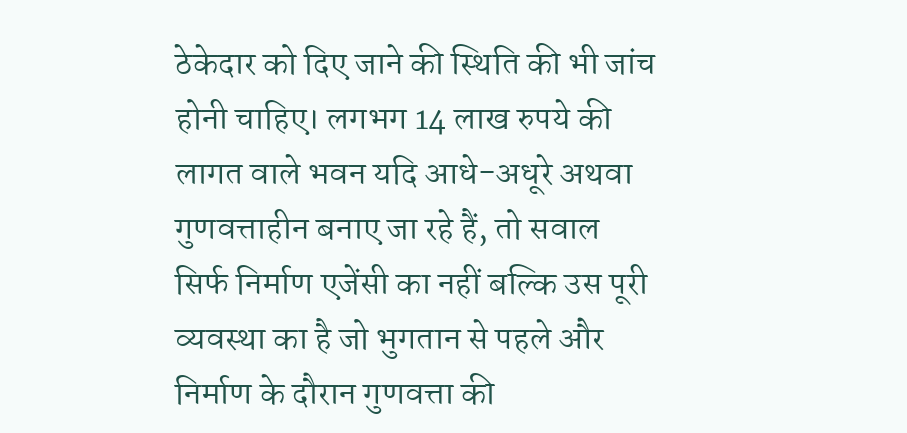ठेकेदार को दिए जाने की स्थिति की भी जांच होनी चाहिए। लगभग 14 लाख रुपये की लागत वाले भवन यदि आधे-अधूरे अथवा गुणवत्ताहीन बनाए जा रहे हैं, तो सवाल सिर्फ निर्माण एजेंसी का नहीं बल्कि उस पूरी व्यवस्था का है जो भुगतान से पहले और निर्माण के दौरान गुणवत्ता की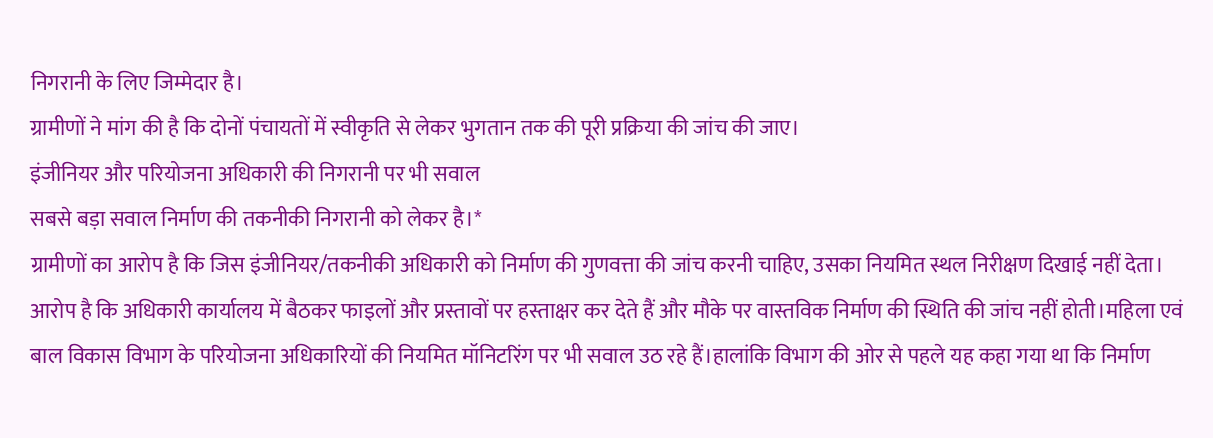निगरानी के लिए जिम्मेदार है।
ग्रामीणों ने मांग की है कि दोनों पंचायतों में स्वीकृति से लेकर भुगतान तक की पूरी प्रक्रिया की जांच की जाए।
इंजीनियर और परियोजना अधिकारी की निगरानी पर भी सवाल
सबसे बड़ा सवाल निर्माण की तकनीकी निगरानी को लेकर है।*
ग्रामीणों का आरोप है कि जिस इंजीनियर/तकनीकी अधिकारी को निर्माण की गुणवत्ता की जांच करनी चाहिए, उसका नियमित स्थल निरीक्षण दिखाई नहीं देता। आरोप है कि अधिकारी कार्यालय में बैठकर फाइलों और प्रस्तावों पर हस्ताक्षर कर देते हैं और मौके पर वास्तविक निर्माण की स्थिति की जांच नहीं होती।महिला एवं बाल विकास विभाग के परियोजना अधिकारियों की नियमित मॉनिटरिंग पर भी सवाल उठ रहे हैं।हालांकि विभाग की ओर से पहले यह कहा गया था कि निर्माण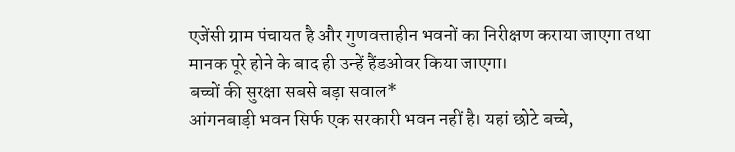एजेंसी ग्राम पंचायत है और गुणवत्ताहीन भवनों का निरीक्षण कराया जाएगा तथा मानक पूरे होने के बाद ही उन्हें हैंडओवर किया जाएगा।
बच्चों की सुरक्षा सबसे बड़ा सवाल*
आंगनबाड़ी भवन सिर्फ एक सरकारी भवन नहीं है। यहां छोटे बच्चे,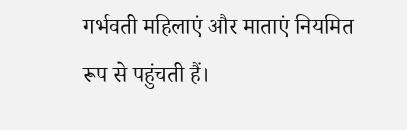गर्भवती महिलाएं और माताएं नियमित रूप से पहुंचती हैं।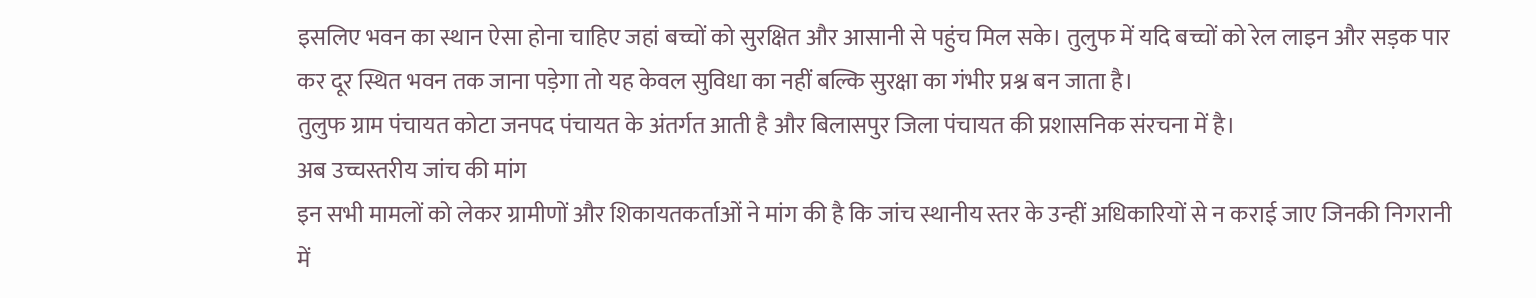इसलिए भवन का स्थान ऐसा होना चाहिए जहां बच्चों को सुरक्षित और आसानी से पहुंच मिल सके। तुलुफ में यदि बच्चों को रेल लाइन और सड़क पार कर दूर स्थित भवन तक जाना पड़ेगा तो यह केवल सुविधा का नहीं बल्कि सुरक्षा का गंभीर प्रश्न बन जाता है।
तुलुफ ग्राम पंचायत कोटा जनपद पंचायत के अंतर्गत आती है और बिलासपुर जिला पंचायत की प्रशासनिक संरचना में है।
अब उच्चस्तरीय जांच की मांग
इन सभी मामलों को लेकर ग्रामीणों और शिकायतकर्ताओं ने मांग की है कि जांच स्थानीय स्तर के उन्हीं अधिकारियों से न कराई जाए जिनकी निगरानी में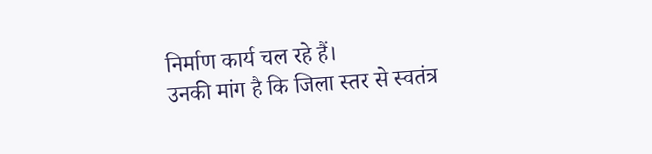निर्माण कार्य चल रहे हैं।
उनकी मांग है कि जिला स्तर से स्वतंत्र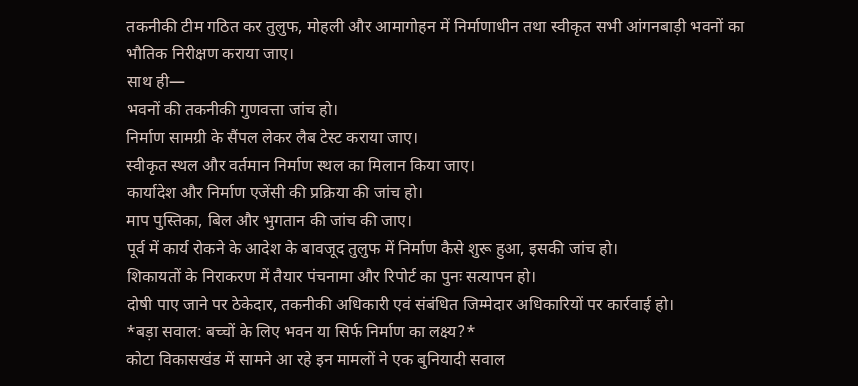तकनीकी टीम गठित कर तुलुफ, मोहली और आमागोहन में निर्माणाधीन तथा स्वीकृत सभी आंगनबाड़ी भवनों का भौतिक निरीक्षण कराया जाए।
साथ ही—
भवनों की तकनीकी गुणवत्ता जांच हो।
निर्माण सामग्री के सैंपल लेकर लैब टेस्ट कराया जाए।
स्वीकृत स्थल और वर्तमान निर्माण स्थल का मिलान किया जाए।
कार्यादेश और निर्माण एजेंसी की प्रक्रिया की जांच हो।
माप पुस्तिका, बिल और भुगतान की जांच की जाए।
पूर्व में कार्य रोकने के आदेश के बावजूद तुलुफ में निर्माण कैसे शुरू हुआ, इसकी जांच हो।
शिकायतों के निराकरण में तैयार पंचनामा और रिपोर्ट का पुनः सत्यापन हो।
दोषी पाए जाने पर ठेकेदार, तकनीकी अधिकारी एवं संबंधित जिम्मेदार अधिकारियों पर कार्रवाई हो।
*बड़ा सवाल: बच्चों के लिए भवन या सिर्फ निर्माण का लक्ष्य?*
कोटा विकासखंड में सामने आ रहे इन मामलों ने एक बुनियादी सवाल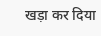खड़ा कर दिया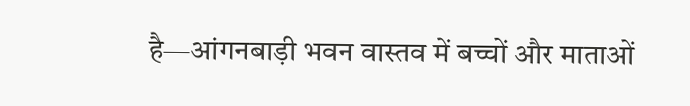है—आंगनबाड़ी भवन वास्तव में बच्चों और माताओं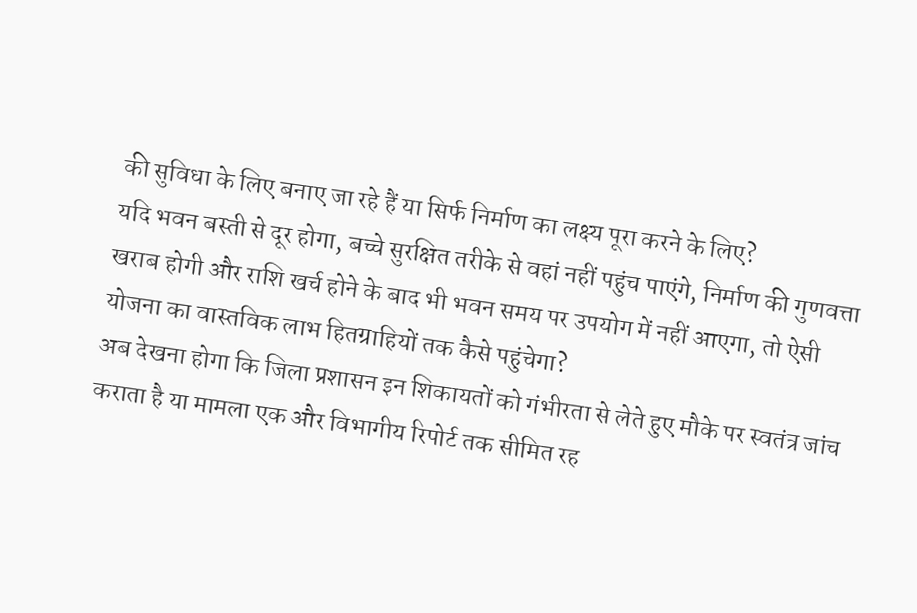की सुविधा के लिए बनाए जा रहे हैं या सिर्फ निर्माण का लक्ष्य पूरा करने के लिए?
यदि भवन बस्ती से दूर होगा, बच्चे सुरक्षित तरीके से वहां नहीं पहुंच पाएंगे, निर्माण की गुणवत्ता खराब होगी और राशि खर्च होने के बाद भी भवन समय पर उपयोग में नहीं आएगा, तो ऐसी योजना का वास्तविक लाभ हितग्राहियों तक कैसे पहुंचेगा?
अब देखना होगा कि जिला प्रशासन इन शिकायतों को गंभीरता से लेते हुए मौके पर स्वतंत्र जांच कराता है या मामला एक और विभागीय रिपोर्ट तक सीमित रह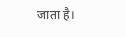जाता है।